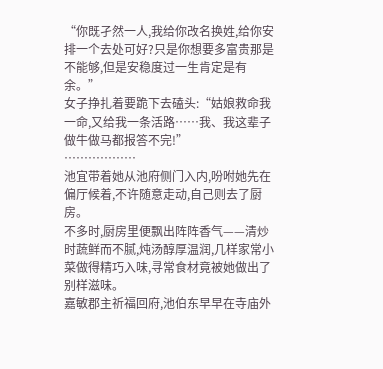“你既孑然一人,我给你改名换姓,给你安排一个去处可好?只是你想要多富贵那是不能够,但是安稳度过一生肯定是有余。”
女子挣扎着要跪下去磕头:“姑娘救命我一命,又给我一条活路……我、我这辈子做牛做马都报答不完!”
………………
池宜带着她从池府侧门入内,吩咐她先在偏厅候着,不许随意走动,自己则去了厨房。
不多时,厨房里便飘出阵阵香气——清炒时蔬鲜而不腻,炖汤醇厚温润,几样家常小菜做得精巧入味,寻常食材竟被她做出了别样滋味。
嘉敏郡主祈福回府,池伯东早早在寺庙外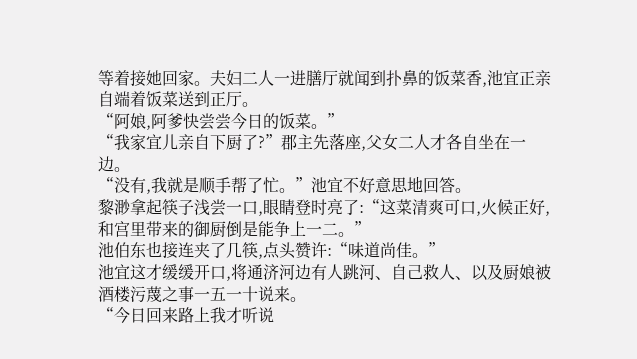等着接她回家。夫妇二人一进膳厅就闻到扑鼻的饭菜香,池宜正亲自端着饭菜送到正厅。
“阿娘,阿爹快尝尝今日的饭菜。”
“我家宜儿亲自下厨了?”郡主先落座,父女二人才各自坐在一边。
“没有,我就是顺手帮了忙。”池宜不好意思地回答。
黎渺拿起筷子浅尝一口,眼睛登时亮了:“这菜清爽可口,火候正好,和宫里带来的御厨倒是能争上一二。”
池伯东也接连夹了几筷,点头赞许:“味道尚佳。”
池宜这才缓缓开口,将通济河边有人跳河、自己救人、以及厨娘被酒楼污蔑之事一五一十说来。
“今日回来路上我才听说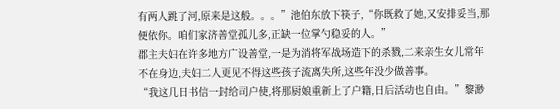有两人跳了河,原来是这般。。。”池伯东放下筷子,“你既救了她,又安排妥当,那便依你。咱们家济善堂孤儿多,正缺一位掌勺稳妥的人。”
郡主夫妇在许多地方广设善堂,一是为消将军战场造下的杀戮,二来亲生女儿常年不在身边,夫妇二人更见不得这些孩子流离失所,这些年没少做善事。
“我这几日书信一封给司户使,将那厨娘重新上了户籍,日后活动也自由。”黎渺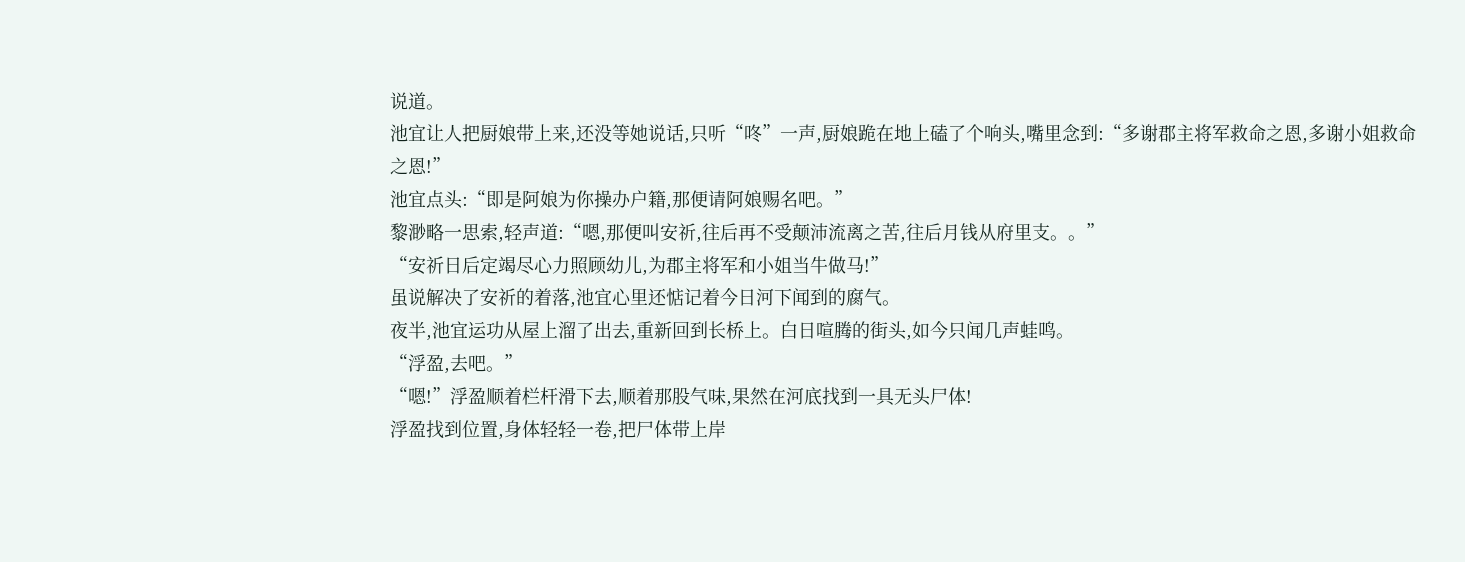说道。
池宜让人把厨娘带上来,还没等她说话,只听“咚”一声,厨娘跪在地上磕了个响头,嘴里念到:“多谢郡主将军救命之恩,多谢小姐救命之恩!”
池宜点头:“即是阿娘为你操办户籍,那便请阿娘赐名吧。”
黎渺略一思索,轻声道:“嗯,那便叫安祈,往后再不受颠沛流离之苦,往后月钱从府里支。。”
“安祈日后定竭尽心力照顾幼儿,为郡主将军和小姐当牛做马!”
虽说解决了安祈的着落,池宜心里还惦记着今日河下闻到的腐气。
夜半,池宜运功从屋上溜了出去,重新回到长桥上。白日喧腾的街头,如今只闻几声蛙鸣。
“浮盈,去吧。”
“嗯!”浮盈顺着栏杆滑下去,顺着那股气味,果然在河底找到一具无头尸体!
浮盈找到位置,身体轻轻一卷,把尸体带上岸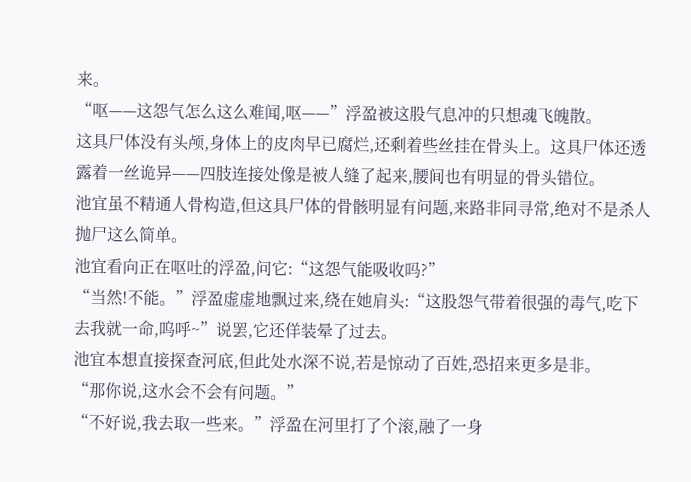来。
“呕——这怨气怎么这么难闻,呕——”浮盈被这股气息冲的只想魂飞魄散。
这具尸体没有头颅,身体上的皮肉早已腐烂,还剩着些丝挂在骨头上。这具尸体还透露着一丝诡异——四肢连接处像是被人缝了起来,腰间也有明显的骨头错位。
池宜虽不精通人骨构造,但这具尸体的骨骸明显有问题,来路非同寻常,绝对不是杀人抛尸这么简单。
池宜看向正在呕吐的浮盈,问它:“这怨气能吸收吗?”
“当然!不能。”浮盈虚虚地飘过来,绕在她肩头:“这股怨气带着很强的毒气,吃下去我就一命,呜呼~”说罢,它还佯装晕了过去。
池宜本想直接探查河底,但此处水深不说,若是惊动了百姓,恐招来更多是非。
“那你说,这水会不会有问题。”
“不好说,我去取一些来。”浮盈在河里打了个滚,融了一身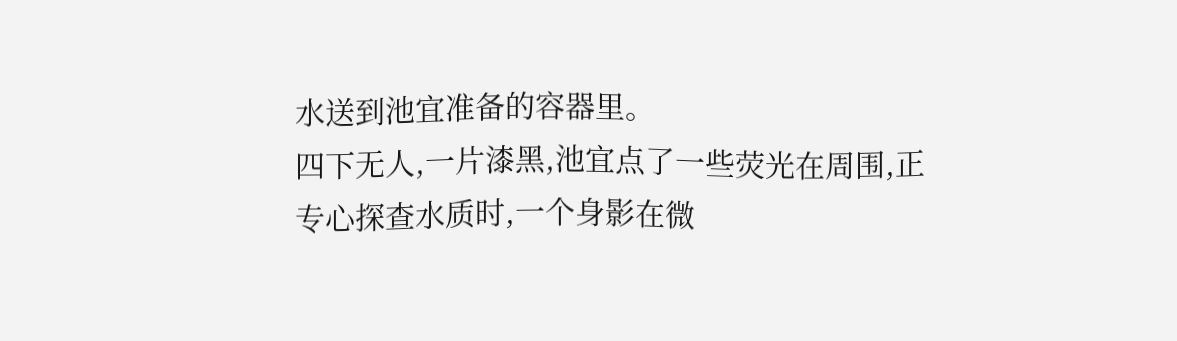水送到池宜准备的容器里。
四下无人,一片漆黑,池宜点了一些荧光在周围,正专心探查水质时,一个身影在微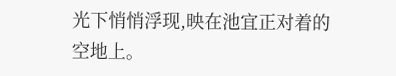光下悄悄浮现,映在池宜正对着的空地上。